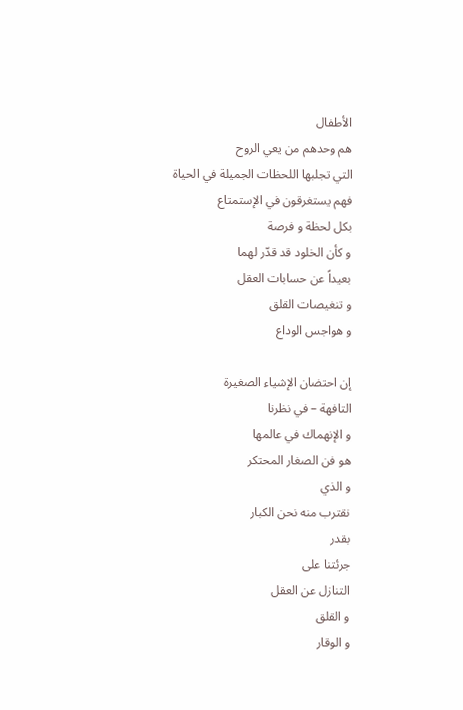الأطفال
هم وحدهم من يعي الروح
التي تجلبها اللحظات الجميلة في الحياة
فهم يستغرقون في الإستمتاع
بكل لحظة و فرصة
و كأن الخلود قد قدّر لهما
بعيداً عن حسابات العقل
و تنغيصات القلق
و هواجس الوداع

إن احتضان الإشياء الصغيرة
التافهة – في نظرنا
و الإنهماك في عالمها
هو فن الصغار المحتكر
و الذي
نقترب منه نحن الكبار
بقدر
جرئتنا على
التنازل عن العقل
و القلق
و الوقار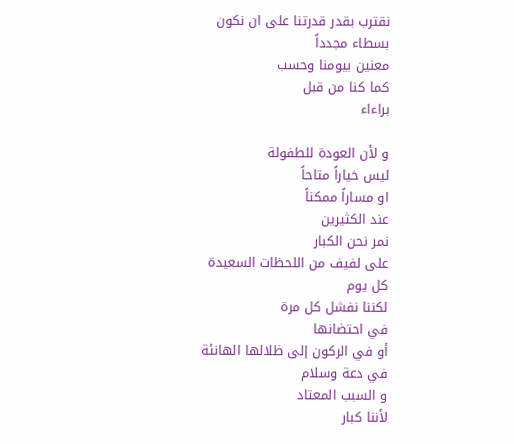نقترب بقدر قدرتنا على ان نكون
بسطاء مجدداً
معنين بيومنا وحسب
كما كنا من قبل
براءاء

و لأن العودة للطفولة
ليس خياراً متاحاً
او مساراً ممكناً
عند الكثيرين
نمر نحن الكبار
على لفيف من اللحظات السعيدة
كل يوم
لكننا نفشل كل مرة
في احتضانها
أو في الركون إلى ظلالها الهانئة
في دعة وسلام
و السبب المعتاد
لأننا كبار